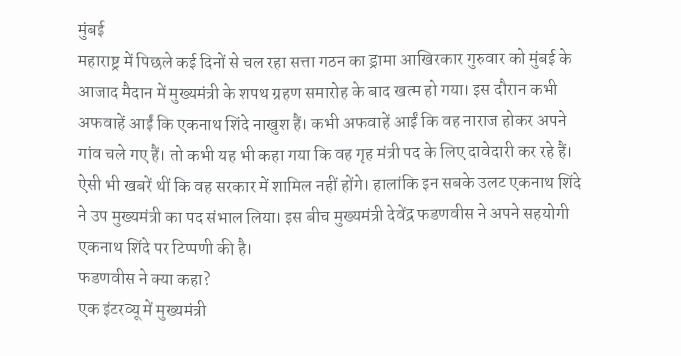मुंबई
महाराष्ट्र में पिछले कई दिनों से चल रहा सत्ता गठन का ड्रामा आखिरकार गुरुवार को मुंबई के आजाद मैदान में मुख्यमंत्री के शपथ ग्रहण समारोह के बाद खत्म हो गया। इस दौरान कभी अफवाहें आईं कि एकनाथ शिंदे नाखुश हैं। कभी अफवाहें आईं कि वह नाराज होकर अपने गांव चले गए हैं। तो कभी यह भी कहा गया कि वह गृह मंत्री पद के लिए दावेदारी कर रहे हैं। ऐसी भी खबरें थीं कि वह सरकार में शामिल नहीं होंगे। हालांकि इन सबके उलट एकनाथ शिंदे ने उप मुख्यमंत्री का पद संभाल लिया। इस बीच मुख्यमंत्री देवेंद्र फडणवीस ने अपने सहयोगी एकनाथ शिंदे पर टिप्पणी की है।
फडणवीस ने क्या कहा?
एक इंटरव्यू में मुख्यमंत्री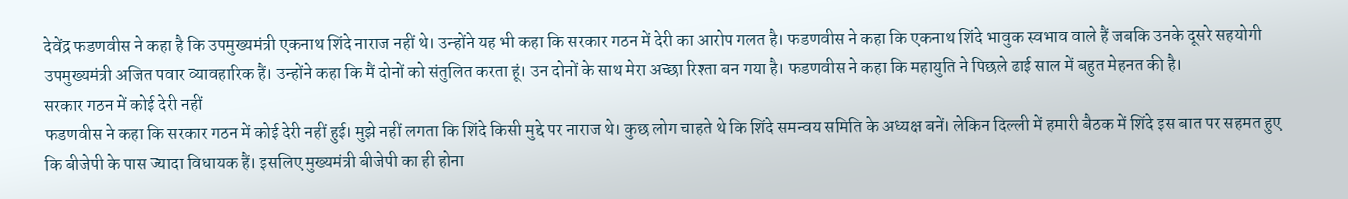देवेंद्र फडणवीस ने कहा है कि उपमुख्यमंत्री एकनाथ शिंदे नाराज नहीं थे। उन्होंने यह भी कहा कि सरकार गठन में देरी का आरोप गलत है। फडणवीस ने कहा कि एकनाथ शिंदे भावुक स्वभाव वाले हैं जबकि उनके दूसरे सहयोगी उपमुख्यमंत्री अजित पवार व्यावहारिक हैं। उन्होंने कहा कि मैं दोनों को संतुलित करता हूं। उन दोनों के साथ मेरा अच्छा रिश्ता बन गया है। फडणवीस ने कहा कि महायुति ने पिछले ढाई साल में बहुत मेहनत की है।
सरकार गठन में कोई देरी नहीं
फडणवीस ने कहा कि सरकार गठन में कोई देरी नहीं हुई। मुझे नहीं लगता कि शिंदे किसी मुद्दे पर नाराज थे। कुछ लोग चाहते थे कि शिंदे समन्वय समिति के अध्यक्ष बनें। लेकिन दिल्ली में हमारी बैठक में शिंदे इस बात पर सहमत हुए कि बीजेपी के पास ज्यादा विधायक हैं। इसलिए मुख्यमंत्री बीजेपी का ही होना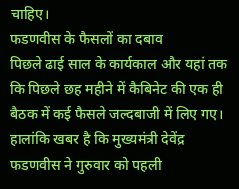चाहिए।
फडणवीस के फैसलों का दबाव
पिछले ढाई साल के कार्यकाल और यहां तक कि पिछले छह महीने में कैबिनेट की एक ही बैठक में कई फैसले जल्दबाजी में लिए गए। हालांकि खबर है कि मुख्यमंत्री देवेंद्र फडणवीस ने गुरुवार को पहली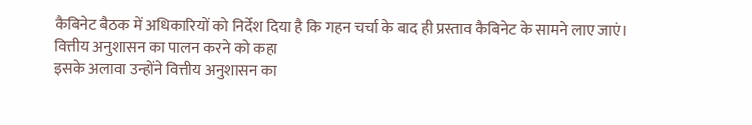कैबिनेट बैठक में अधिकारियों को निर्देश दिया है कि गहन चर्चा के बाद ही प्रस्ताव कैबिनेट के सामने लाए जाएं।
वित्तीय अनुशासन का पालन करने को कहा
इसके अलावा उन्होंने वित्तीय अनुशासन का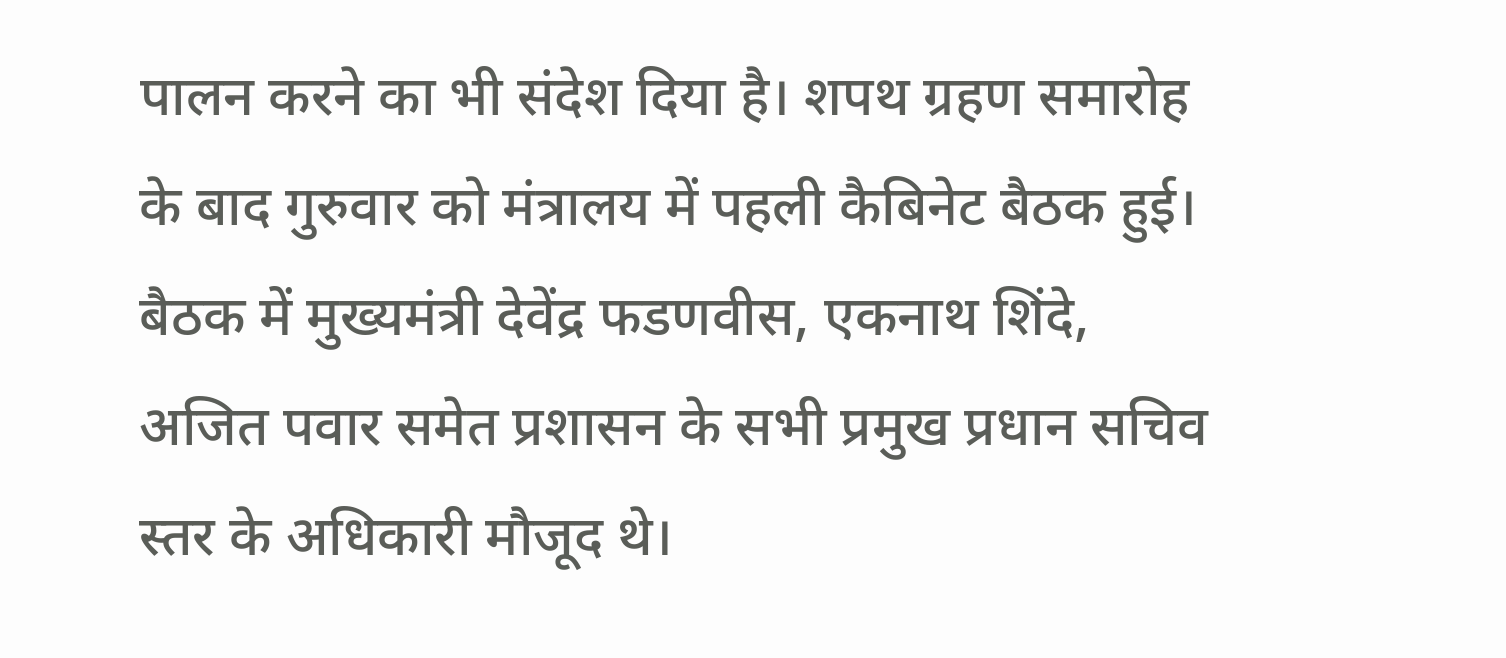पालन करने का भी संदेश दिया है। शपथ ग्रहण समारोह के बाद गुरुवार को मंत्रालय में पहली कैबिनेट बैठक हुई। बैठक में मुख्यमंत्री देवेंद्र फडणवीस, एकनाथ शिंदे, अजित पवार समेत प्रशासन के सभी प्रमुख प्रधान सचिव स्तर के अधिकारी मौजूद थे।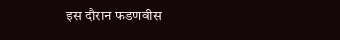इस दौरान फडणवीस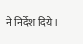ने निर्देश दिये।